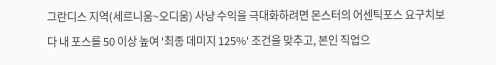그란디스 지역(세르니움~오디움) 사냥 수익을 극대화하려면 몬스터의 어센틱포스 요구치보다 내 포스를 50 이상 높여 '최종 데미지 125%' 조건을 맞추고, 본인 직업으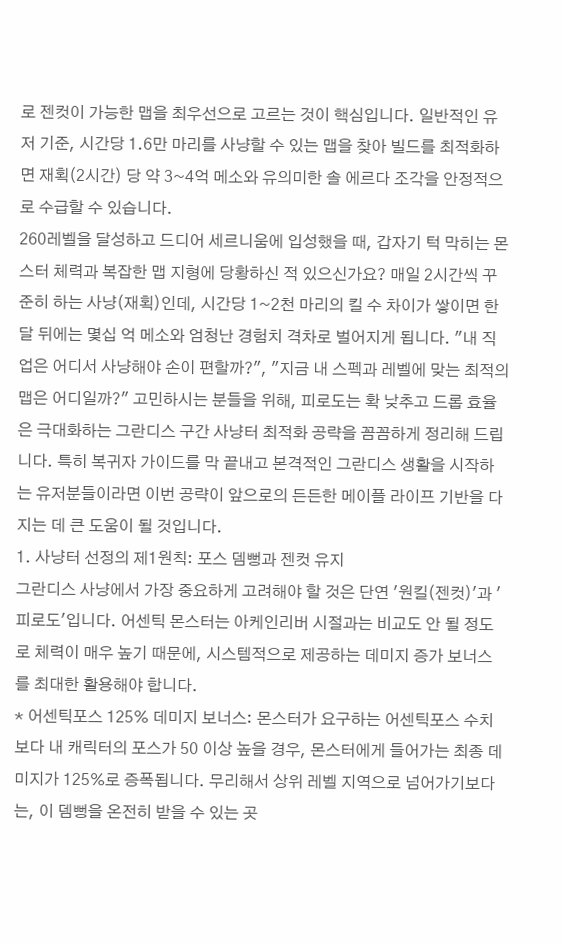로 젠컷이 가능한 맵을 최우선으로 고르는 것이 핵심입니다. 일반적인 유저 기준, 시간당 1.6만 마리를 사냥할 수 있는 맵을 찾아 빌드를 최적화하면 재획(2시간) 당 약 3~4억 메소와 유의미한 솔 에르다 조각을 안정적으로 수급할 수 있습니다.
260레벨을 달성하고 드디어 세르니움에 입성했을 때, 갑자기 턱 막히는 몬스터 체력과 복잡한 맵 지형에 당황하신 적 있으신가요? 매일 2시간씩 꾸준히 하는 사냥(재획)인데, 시간당 1~2천 마리의 킬 수 차이가 쌓이면 한 달 뒤에는 몇십 억 메소와 엄청난 경험치 격차로 벌어지게 됩니다. "내 직업은 어디서 사냥해야 손이 편할까?", "지금 내 스펙과 레벨에 맞는 최적의 맵은 어디일까?" 고민하시는 분들을 위해, 피로도는 확 낮추고 드롭 효율은 극대화하는 그란디스 구간 사냥터 최적화 공략을 꼼꼼하게 정리해 드립니다. 특히 복귀자 가이드를 막 끝내고 본격적인 그란디스 생활을 시작하는 유저분들이라면 이번 공략이 앞으로의 든든한 메이플 라이프 기반을 다지는 데 큰 도움이 될 것입니다.
1. 사냥터 선정의 제1원칙: 포스 뎀뻥과 젠컷 유지
그란디스 사냥에서 가장 중요하게 고려해야 할 것은 단연 '원킬(젠컷)'과 '피로도'입니다. 어센틱 몬스터는 아케인리버 시절과는 비교도 안 될 정도로 체력이 매우 높기 때문에, 시스템적으로 제공하는 데미지 증가 보너스를 최대한 활용해야 합니다.
* 어센틱포스 125% 데미지 보너스: 몬스터가 요구하는 어센틱포스 수치보다 내 캐릭터의 포스가 50 이상 높을 경우, 몬스터에게 들어가는 최종 데미지가 125%로 증폭됩니다. 무리해서 상위 레벨 지역으로 넘어가기보다는, 이 뎀뻥을 온전히 받을 수 있는 곳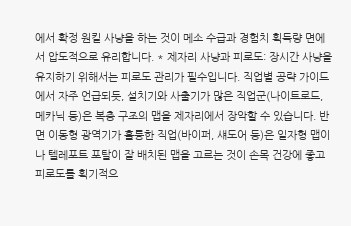에서 확정 원킬 사냥을 하는 것이 메소 수급과 경험치 획득량 면에서 압도적으로 유리합니다. * 제자리 사냥과 피로도: 장시간 사냥을 유지하기 위해서는 피로도 관리가 필수입니다. 직업별 공략 가이드에서 자주 언급되듯, 설치기와 사출기가 많은 직업군(나이트로드, 메카닉 등)은 복층 구조의 맵을 제자리에서 장악할 수 있습니다. 반면 이동형 광역기가 훌륭한 직업(바이퍼, 섀도어 등)은 일자형 맵이나 텔레포트 포탈이 잘 배치된 맵을 고르는 것이 손목 건강에 좋고 피로도를 획기적으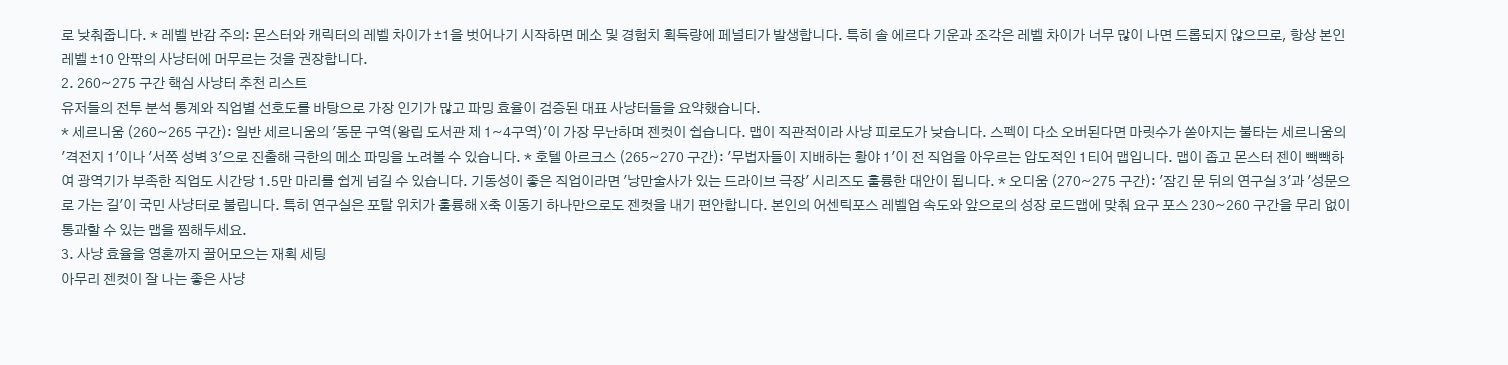로 낮춰줍니다. * 레벨 반감 주의: 몬스터와 캐릭터의 레벨 차이가 ±1을 벗어나기 시작하면 메소 및 경험치 획득량에 페널티가 발생합니다. 특히 솔 에르다 기운과 조각은 레벨 차이가 너무 많이 나면 드롭되지 않으므로, 항상 본인 레벨 ±10 안팎의 사냥터에 머무르는 것을 권장합니다.
2. 260~275 구간 핵심 사냥터 추천 리스트
유저들의 전투 분석 통계와 직업별 선호도를 바탕으로 가장 인기가 많고 파밍 효율이 검증된 대표 사냥터들을 요약했습니다.
* 세르니움 (260~265 구간): 일반 세르니움의 '동문 구역(왕립 도서관 제 1~4구역)'이 가장 무난하며 젠컷이 쉽습니다. 맵이 직관적이라 사냥 피로도가 낮습니다. 스펙이 다소 오버된다면 마릿수가 쏟아지는 불타는 세르니움의 '격전지 1'이나 '서쪽 성벽 3'으로 진출해 극한의 메소 파밍을 노려볼 수 있습니다. * 호텔 아르크스 (265~270 구간): '무법자들이 지배하는 황야 1'이 전 직업을 아우르는 압도적인 1티어 맵입니다. 맵이 좁고 몬스터 젠이 빽빽하여 광역기가 부족한 직업도 시간당 1.5만 마리를 쉽게 넘길 수 있습니다. 기동성이 좋은 직업이라면 '낭만술사가 있는 드라이브 극장' 시리즈도 훌륭한 대안이 됩니다. * 오디움 (270~275 구간): '잠긴 문 뒤의 연구실 3'과 '성문으로 가는 길'이 국민 사냥터로 불립니다. 특히 연구실은 포탈 위치가 훌륭해 X축 이동기 하나만으로도 젠컷을 내기 편안합니다. 본인의 어센틱포스 레벨업 속도와 앞으로의 성장 로드맵에 맞춰 요구 포스 230~260 구간을 무리 없이 통과할 수 있는 맵을 찜해두세요.
3. 사냥 효율을 영혼까지 끌어모으는 재획 세팅
아무리 젠컷이 잘 나는 좋은 사냥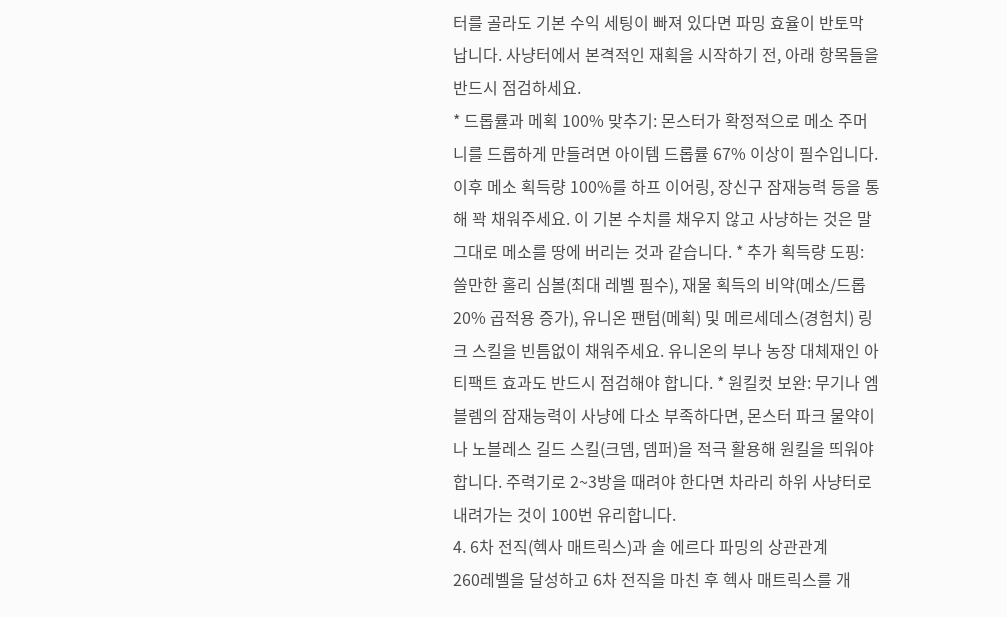터를 골라도 기본 수익 세팅이 빠져 있다면 파밍 효율이 반토막 납니다. 사냥터에서 본격적인 재획을 시작하기 전, 아래 항목들을 반드시 점검하세요.
* 드롭률과 메획 100% 맞추기: 몬스터가 확정적으로 메소 주머니를 드롭하게 만들려면 아이템 드롭률 67% 이상이 필수입니다. 이후 메소 획득량 100%를 하프 이어링, 장신구 잠재능력 등을 통해 꽉 채워주세요. 이 기본 수치를 채우지 않고 사냥하는 것은 말 그대로 메소를 땅에 버리는 것과 같습니다. * 추가 획득량 도핑: 쓸만한 홀리 심볼(최대 레벨 필수), 재물 획득의 비약(메소/드롭 20% 곱적용 증가), 유니온 팬텀(메획) 및 메르세데스(경험치) 링크 스킬을 빈틈없이 채워주세요. 유니온의 부나 농장 대체재인 아티팩트 효과도 반드시 점검해야 합니다. * 원킬컷 보완: 무기나 엠블렘의 잠재능력이 사냥에 다소 부족하다면, 몬스터 파크 물약이나 노블레스 길드 스킬(크뎀, 뎀퍼)을 적극 활용해 원킬을 띄워야 합니다. 주력기로 2~3방을 때려야 한다면 차라리 하위 사냥터로 내려가는 것이 100번 유리합니다.
4. 6차 전직(헥사 매트릭스)과 솔 에르다 파밍의 상관관계
260레벨을 달성하고 6차 전직을 마친 후 헥사 매트릭스를 개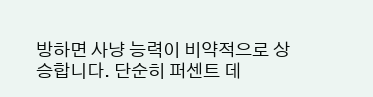방하면 사냥 능력이 비약적으로 상승합니다. 단순히 퍼센트 데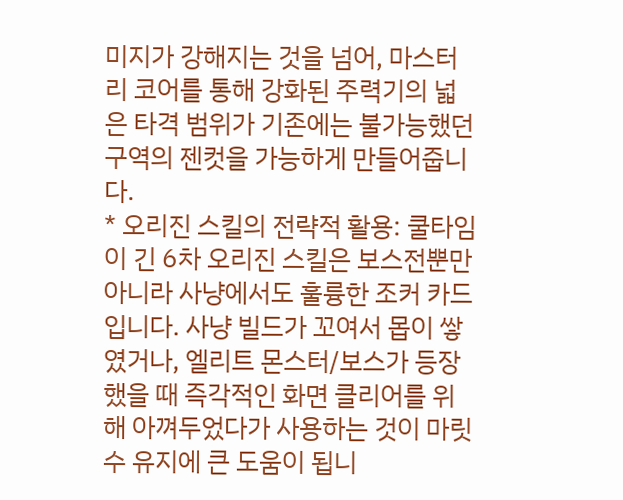미지가 강해지는 것을 넘어, 마스터리 코어를 통해 강화된 주력기의 넓은 타격 범위가 기존에는 불가능했던 구역의 젠컷을 가능하게 만들어줍니다.
* 오리진 스킬의 전략적 활용: 쿨타임이 긴 6차 오리진 스킬은 보스전뿐만 아니라 사냥에서도 훌륭한 조커 카드입니다. 사냥 빌드가 꼬여서 몹이 쌓였거나, 엘리트 몬스터/보스가 등장했을 때 즉각적인 화면 클리어를 위해 아껴두었다가 사용하는 것이 마릿수 유지에 큰 도움이 됩니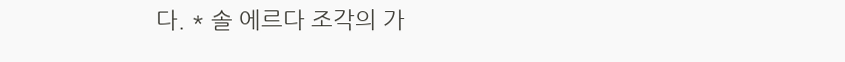다. * 솔 에르다 조각의 가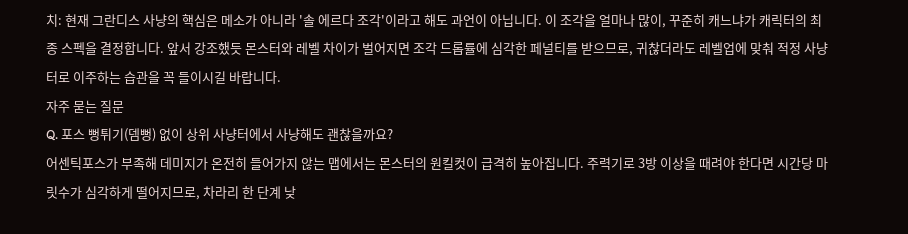치: 현재 그란디스 사냥의 핵심은 메소가 아니라 '솔 에르다 조각'이라고 해도 과언이 아닙니다. 이 조각을 얼마나 많이, 꾸준히 캐느냐가 캐릭터의 최종 스펙을 결정합니다. 앞서 강조했듯 몬스터와 레벨 차이가 벌어지면 조각 드롭률에 심각한 페널티를 받으므로, 귀찮더라도 레벨업에 맞춰 적정 사냥터로 이주하는 습관을 꼭 들이시길 바랍니다.
자주 묻는 질문
Q. 포스 뻥튀기(뎀뻥) 없이 상위 사냥터에서 사냥해도 괜찮을까요?
어센틱포스가 부족해 데미지가 온전히 들어가지 않는 맵에서는 몬스터의 원킬컷이 급격히 높아집니다. 주력기로 3방 이상을 때려야 한다면 시간당 마릿수가 심각하게 떨어지므로, 차라리 한 단계 낮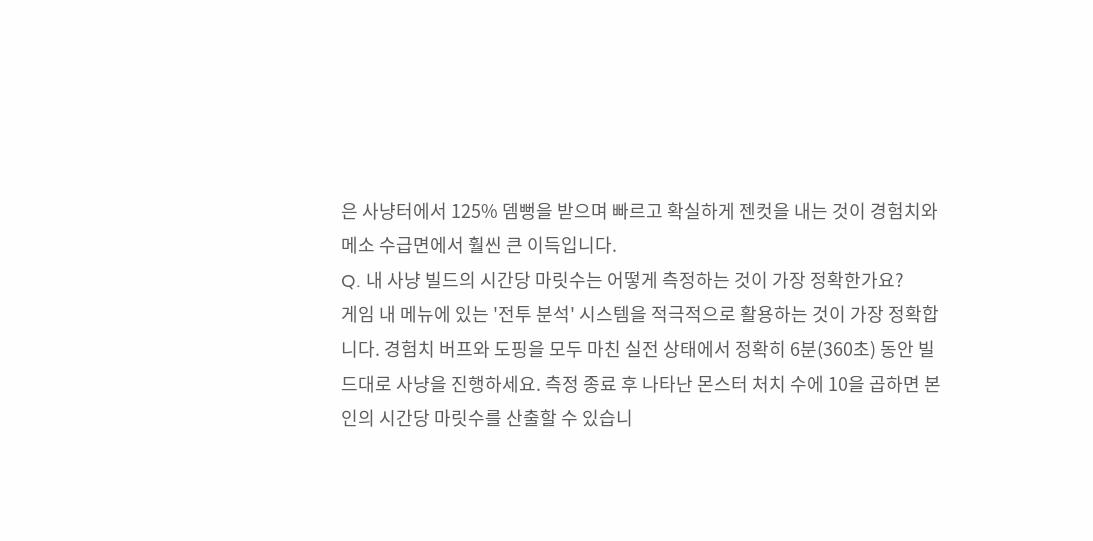은 사냥터에서 125% 뎀뻥을 받으며 빠르고 확실하게 젠컷을 내는 것이 경험치와 메소 수급면에서 훨씬 큰 이득입니다.
Q. 내 사냥 빌드의 시간당 마릿수는 어떻게 측정하는 것이 가장 정확한가요?
게임 내 메뉴에 있는 '전투 분석' 시스템을 적극적으로 활용하는 것이 가장 정확합니다. 경험치 버프와 도핑을 모두 마친 실전 상태에서 정확히 6분(360초) 동안 빌드대로 사냥을 진행하세요. 측정 종료 후 나타난 몬스터 처치 수에 10을 곱하면 본인의 시간당 마릿수를 산출할 수 있습니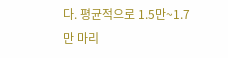다. 평균적으로 1.5만~1.7만 마리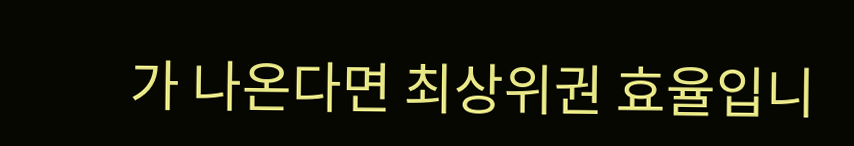가 나온다면 최상위권 효율입니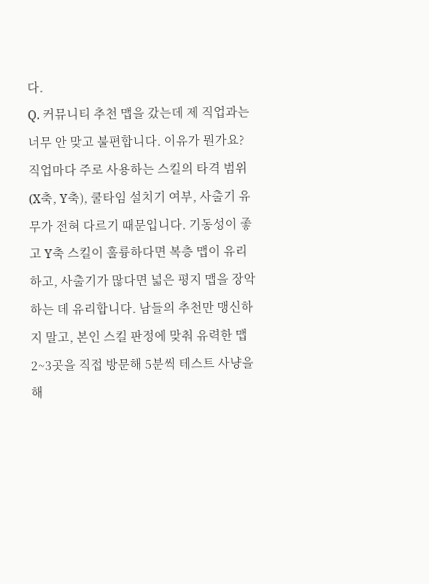다.
Q. 커뮤니티 추천 맵을 갔는데 제 직업과는 너무 안 맞고 불편합니다. 이유가 뭔가요?
직업마다 주로 사용하는 스킬의 타격 범위(X축, Y축), 쿨타임 설치기 여부, 사출기 유무가 전혀 다르기 때문입니다. 기동성이 좋고 Y축 스킬이 훌륭하다면 복층 맵이 유리하고, 사출기가 많다면 넓은 평지 맵을 장악하는 데 유리합니다. 남들의 추천만 맹신하지 말고, 본인 스킬 판정에 맞춰 유력한 맵 2~3곳을 직접 방문해 5분씩 테스트 사냥을 해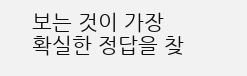보는 것이 가장 확실한 정답을 찾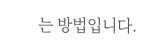는 방법입니다.